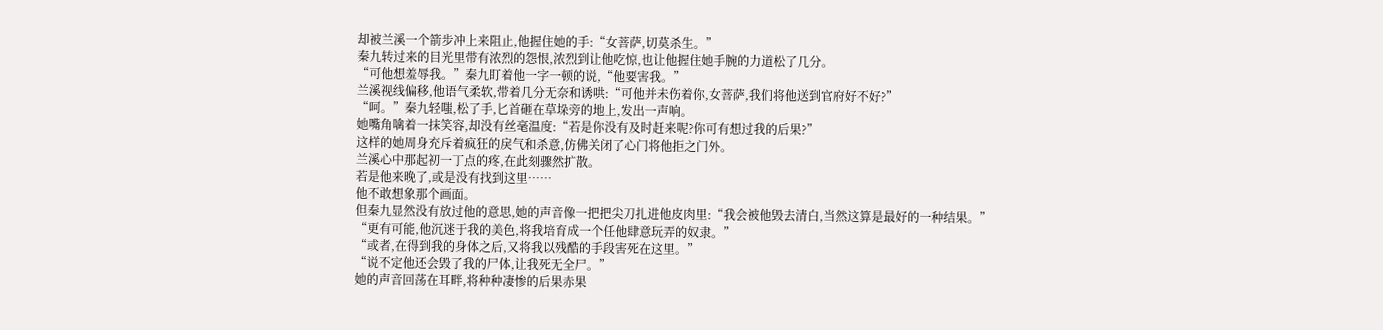却被兰溪一个箭步冲上来阻止,他握住她的手:“女菩萨,切莫杀生。”
秦九转过来的目光里带有浓烈的怨恨,浓烈到让他吃惊,也让他握住她手腕的力道松了几分。
“可他想羞辱我。”秦九盯着他一字一顿的说,“他要害我。”
兰溪视线偏移,他语气柔软,带着几分无奈和诱哄:“可他并未伤着你,女菩萨,我们将他送到官府好不好?”
“呵。”秦九轻嗤,松了手,匕首砸在草垛旁的地上,发出一声响。
她嘴角噙着一抹笑容,却没有丝毫温度:“若是你没有及时赶来呢?你可有想过我的后果?”
这样的她周身充斥着疯狂的戾气和杀意,仿佛关闭了心门将他拒之门外。
兰溪心中那起初一丁点的疼,在此刻骤然扩散。
若是他来晚了,或是没有找到这里……
他不敢想象那个画面。
但秦九显然没有放过他的意思,她的声音像一把把尖刀扎进他皮肉里:“我会被他毁去清白,当然这算是最好的一种结果。”
“更有可能,他沉迷于我的美色,将我培育成一个任他肆意玩弄的奴隶。”
“或者,在得到我的身体之后,又将我以残酷的手段害死在这里。”
“说不定他还会毁了我的尸体,让我死无全尸。”
她的声音回荡在耳畔,将种种凄惨的后果赤果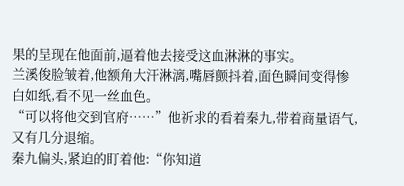果的呈现在他面前,逼着他去接受这血淋淋的事实。
兰溪俊脸皱着,他额角大汗淋漓,嘴唇颤抖着,面色瞬间变得惨白如纸,看不见一丝血色。
“可以将他交到官府……”他祈求的看着秦九,带着商量语气,又有几分退缩。
秦九偏头,紧迫的盯着他:“你知道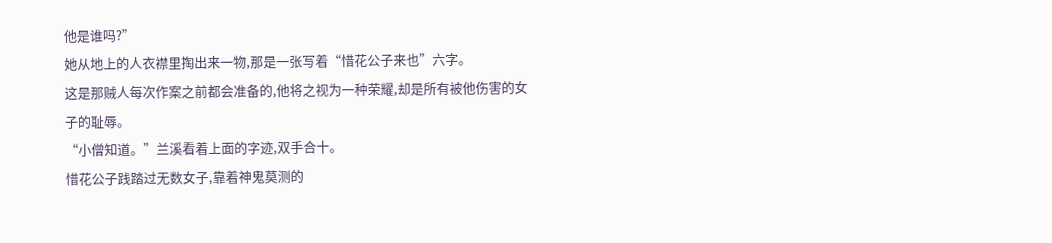他是谁吗?”
她从地上的人衣襟里掏出来一物,那是一张写着“惜花公子来也”六字。
这是那贼人每次作案之前都会准备的,他将之视为一种荣耀,却是所有被他伤害的女子的耻辱。
“小僧知道。”兰溪看着上面的字迹,双手合十。
惜花公子践踏过无数女子,靠着神鬼莫测的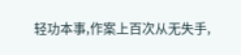轻功本事,作案上百次从无失手,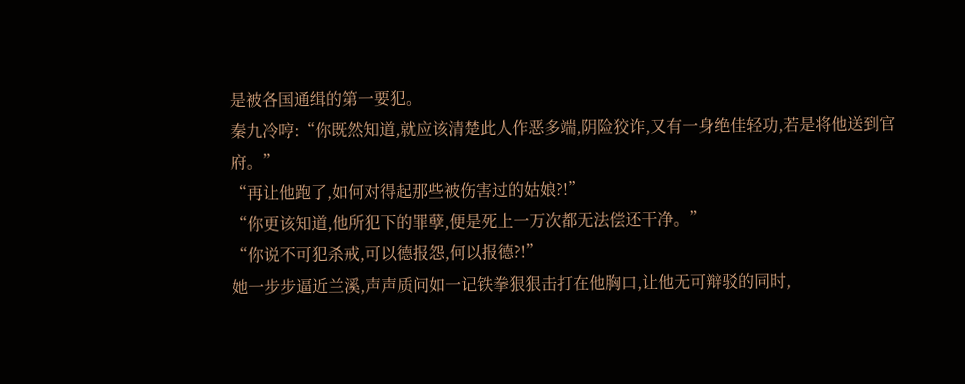是被各国通缉的第一要犯。
秦九冷哼:“你既然知道,就应该清楚此人作恶多端,阴险狡诈,又有一身绝佳轻功,若是将他送到官府。”
“再让他跑了,如何对得起那些被伤害过的姑娘?!”
“你更该知道,他所犯下的罪孽,便是死上一万次都无法偿还干净。”
“你说不可犯杀戒,可以德报怨,何以报德?!”
她一步步逼近兰溪,声声质问如一记铁拳狠狠击打在他胸口,让他无可辩驳的同时,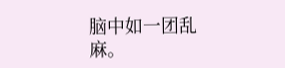脑中如一团乱麻。